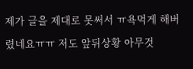제가 글을 제대로 못써서 ㅠ욕먹게 해버렸네요ㅠㅠ 저도 앞뒤상황 아무것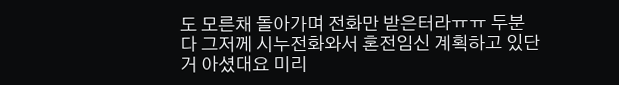도 모른채 돌아가며 전화만 받은터라ㅠㅠ 두분 다 그저께 시누전화와서 혼전임신 계획하고 있단거 아셨대요 미리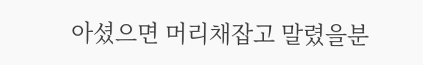아셨으면 머리채잡고 말렸을분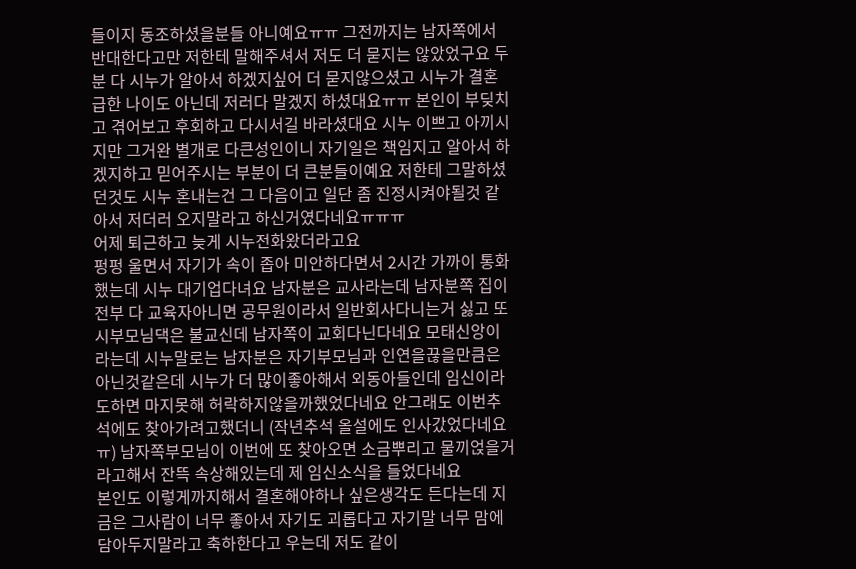들이지 동조하셨을분들 아니예요ㅠㅠ 그전까지는 남자쪽에서 반대한다고만 저한테 말해주셔서 저도 더 묻지는 않았었구요 두분 다 시누가 알아서 하겠지싶어 더 묻지않으셨고 시누가 결혼급한 나이도 아닌데 저러다 말겠지 하셨대요ㅠㅠ 본인이 부딪치고 겪어보고 후회하고 다시서길 바라셨대요 시누 이쁘고 아끼시지만 그거완 별개로 다큰성인이니 자기일은 책임지고 알아서 하겠지하고 믿어주시는 부분이 더 큰분들이예요 저한테 그말하셨던것도 시누 혼내는건 그 다음이고 일단 좀 진정시켜야될것 같아서 저더러 오지말라고 하신거였다네요ㅠㅠㅠ
어제 퇴근하고 늦게 시누전화왔더라고요
펑펑 울면서 자기가 속이 좁아 미안하다면서 2시간 가까이 통화했는데 시누 대기업다녀요 남자분은 교사라는데 남자분쪽 집이 전부 다 교육자아니면 공무원이라서 일반회사다니는거 싫고 또 시부모님댁은 불교신데 남자쪽이 교회다닌다네요 모태신앙이라는데 시누말로는 남자분은 자기부모님과 인연을끊을만큼은 아닌것같은데 시누가 더 많이좋아해서 외동아들인데 임신이라도하면 마지못해 허락하지않을까했었다네요 안그래도 이번추석에도 찾아가려고했더니 (작년추석 올설에도 인사갔었다네요ㅠ) 남자쪽부모님이 이번에 또 찾아오면 소금뿌리고 물끼얹을거라고해서 잔뜩 속상해있는데 제 임신소식을 들었다네요
본인도 이렇게까지해서 결혼해야하나 싶은생각도 든다는데 지금은 그사람이 너무 좋아서 자기도 괴롭다고 자기말 너무 맘에담아두지말라고 축하한다고 우는데 저도 같이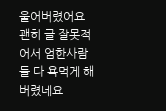울어버렸어요
괜히 글 잘못적어서 엄한사람들 다 욕먹게 해버렸네요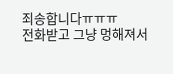죄송합니다ㅠㅠㅠ
전화받고 그냥 멍해져서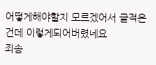어떻게해야할지 모르겠어서 글적은건데 이렇게되어버렸네요
죄송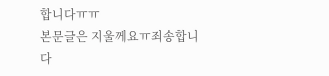합니다ㅠㅠ
본문글은 지울께요ㅠ죄송합니다